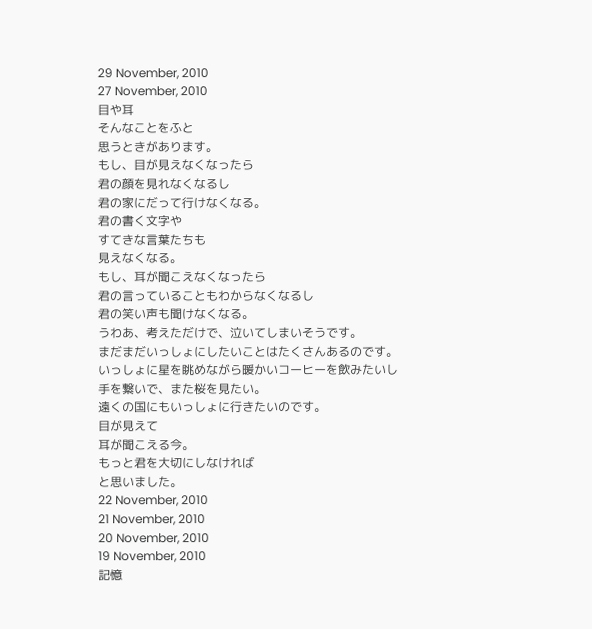29 November, 2010
27 November, 2010
目や耳
そんなことをふと
思うときがあります。
もし、目が見えなくなったら
君の顔を見れなくなるし
君の家にだって行けなくなる。
君の書く文字や
すてきな言葉たちも
見えなくなる。
もし、耳が聞こえなくなったら
君の言っていることもわからなくなるし
君の笑い声も聞けなくなる。
うわあ、考えただけで、泣いてしまいそうです。
まだまだいっしょにしたいことはたくさんあるのです。
いっしょに星を眺めながら暖かいコーヒーを飲みたいし
手を繋いで、また桜を見たい。
遠くの国にもいっしょに行きたいのです。
目が見えて
耳が聞こえる今。
もっと君を大切にしなければ
と思いました。
22 November, 2010
21 November, 2010
20 November, 2010
19 November, 2010
記憶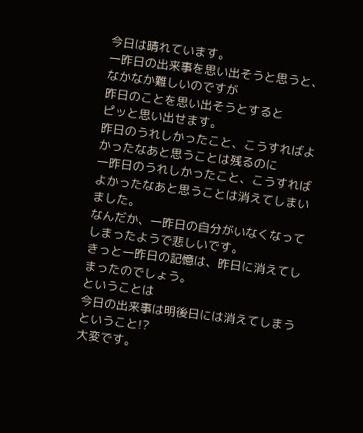今日は晴れています。
一昨日の出来事を思い出そうと思うと、なかなか難しいのですが
昨日のことを思い出そうとすると
ピッと思い出せます。
昨日のうれしかったこと、こうすればよかったなあと思うことは残るのに
一昨日のうれしかったこと、こうすればよかったなあと思うことは消えてしまいました。
なんだか、一昨日の自分がいなくなってしまったようで悲しいです。
きっと一昨日の記憶は、昨日に消えてしまったのでしょう。
ということは
今日の出来事は明後日には消えてしまうということ!?
大変です。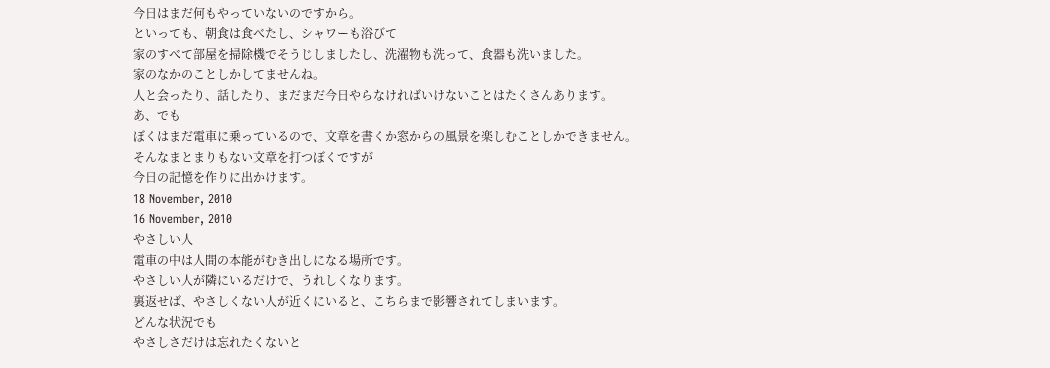今日はまだ何もやっていないのですから。
といっても、朝食は食べたし、シャワーも浴びて
家のすべて部屋を掃除機でそうじしましたし、洗濯物も洗って、食器も洗いました。
家のなかのことしかしてませんね。
人と会ったり、話したり、まだまだ今日やらなければいけないことはたくさんあります。
あ、でも
ぼくはまだ電車に乗っているので、文章を書くか窓からの風景を楽しむことしかできません。
そんなまとまりもない文章を打つぼくですが
今日の記憶を作りに出かけます。
18 November, 2010
16 November, 2010
やさしい人
電車の中は人間の本能がむき出しになる場所です。
やさしい人が隣にいるだけで、うれしくなります。
裏返せば、やさしくない人が近くにいると、こちらまで影響されてしまいます。
どんな状況でも
やさしさだけは忘れたくないと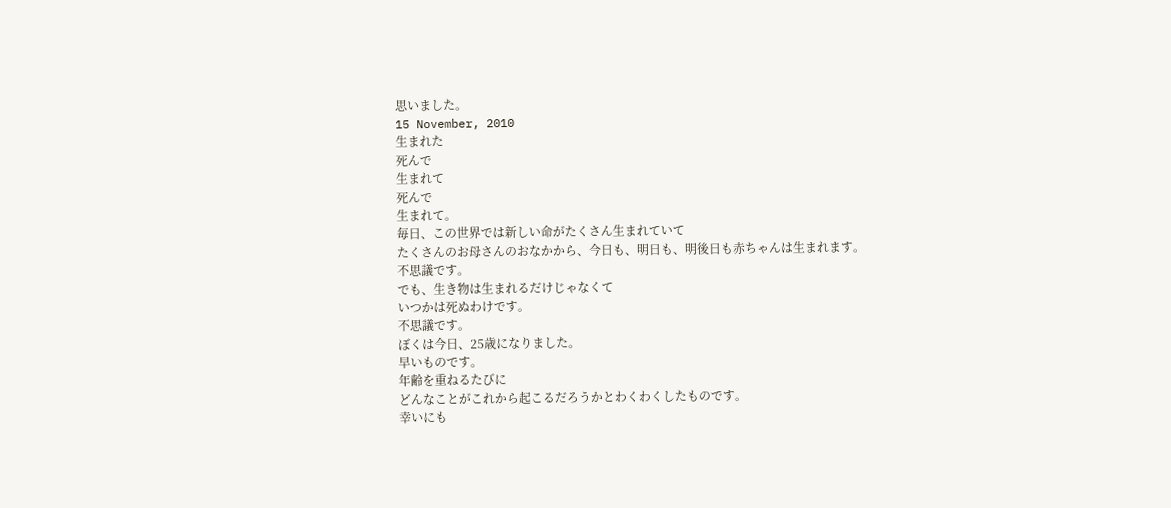思いました。
15 November, 2010
生まれた
死んで
生まれて
死んで
生まれて。
毎日、この世界では新しい命がたくさん生まれていて
たくさんのお母さんのおなかから、今日も、明日も、明後日も赤ちゃんは生まれます。
不思議です。
でも、生き物は生まれるだけじゃなくて
いつかは死ぬわけです。
不思議です。
ぼくは今日、25歳になりました。
早いものです。
年齢を重ねるたびに
どんなことがこれから起こるだろうかとわくわくしたものです。
幸いにも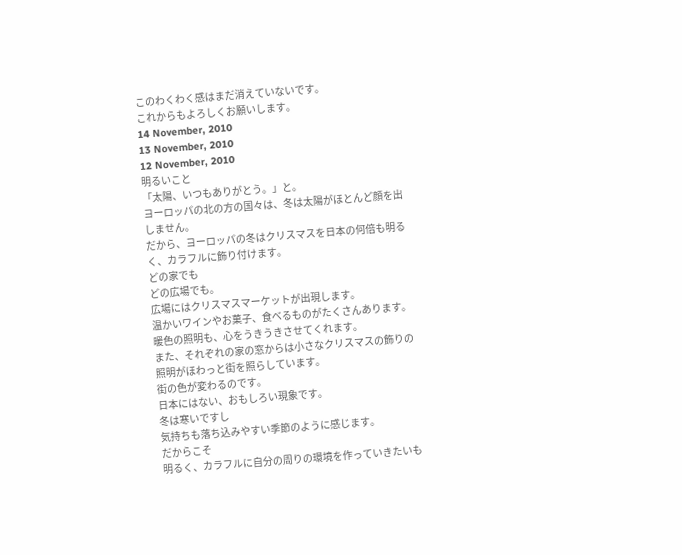このわくわく感はまだ消えていないです。
これからもよろしくお願いします。
14 November, 2010
13 November, 2010
12 November, 2010
明るいこと
「太陽、いつもありがとう。」と。
ヨーロッパの北の方の国々は、冬は太陽がほとんど顔を出しません。
だから、ヨーロッパの冬はクリスマスを日本の何倍も明るく、カラフルに飾り付けます。
どの家でも
どの広場でも。
広場にはクリスマスマーケットが出現します。
温かいワインやお菓子、食べるものがたくさんあります。
暖色の照明も、心をうきうきさせてくれます。
また、それぞれの家の窓からは小さなクリスマスの飾りの照明がほわっと街を照らしています。
街の色が変わるのです。
日本にはない、おもしろい現象です。
冬は寒いですし
気持ちも落ち込みやすい季節のように感じます。
だからこそ
明るく、カラフルに自分の周りの環境を作っていきたいも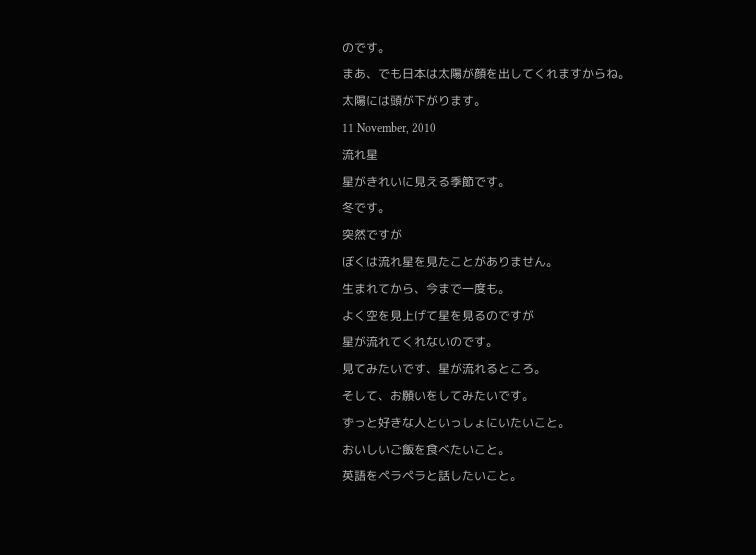のです。
まあ、でも日本は太陽が顔を出してくれますからね。
太陽には頭が下がります。
11 November, 2010
流れ星
星がきれいに見える季節です。
冬です。
突然ですが
ぼくは流れ星を見たことがありません。
生まれてから、今まで一度も。
よく空を見上げて星を見るのですが
星が流れてくれないのです。
見てみたいです、星が流れるところ。
そして、お願いをしてみたいです。
ずっと好きな人といっしょにいたいこと。
おいしいご飯を食べたいこと。
英語をペラペラと話したいこと。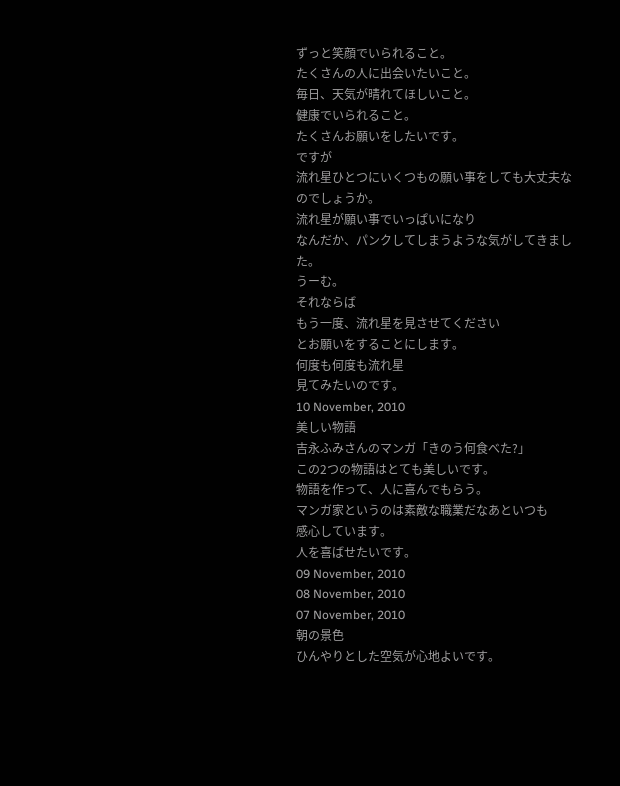ずっと笑顔でいられること。
たくさんの人に出会いたいこと。
毎日、天気が晴れてほしいこと。
健康でいられること。
たくさんお願いをしたいです。
ですが
流れ星ひとつにいくつもの願い事をしても大丈夫なのでしょうか。
流れ星が願い事でいっぱいになり
なんだか、パンクしてしまうような気がしてきました。
うーむ。
それならば
もう一度、流れ星を見させてください
とお願いをすることにします。
何度も何度も流れ星
見てみたいのです。
10 November, 2010
美しい物語
吉永ふみさんのマンガ「きのう何食べた?」
この2つの物語はとても美しいです。
物語を作って、人に喜んでもらう。
マンガ家というのは素敵な職業だなあといつも
感心しています。
人を喜ばせたいです。
09 November, 2010
08 November, 2010
07 November, 2010
朝の景色
ひんやりとした空気が心地よいです。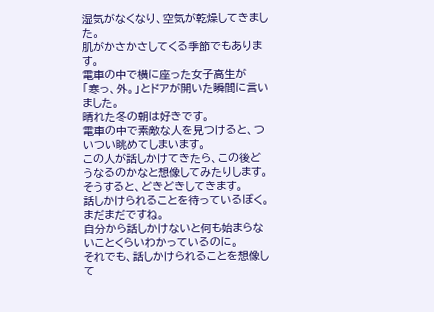湿気がなくなり、空気が乾燥してきました。
肌がかさかさしてくる季節でもあります。
電車の中で横に座った女子高生が
「寒っ、外。」とドアが開いた瞬間に言いました。
晴れた冬の朝は好きです。
電車の中で素敵な人を見つけると、ついつい眺めてしまいます。
この人が話しかけてきたら、この後どうなるのかなと想像してみたりします。
そうすると、どきどきしてきます。
話しかけられることを待っているぼく。
まだまだですね。
自分から話しかけないと何も始まらないことくらいわかっているのに。
それでも、話しかけられることを想像して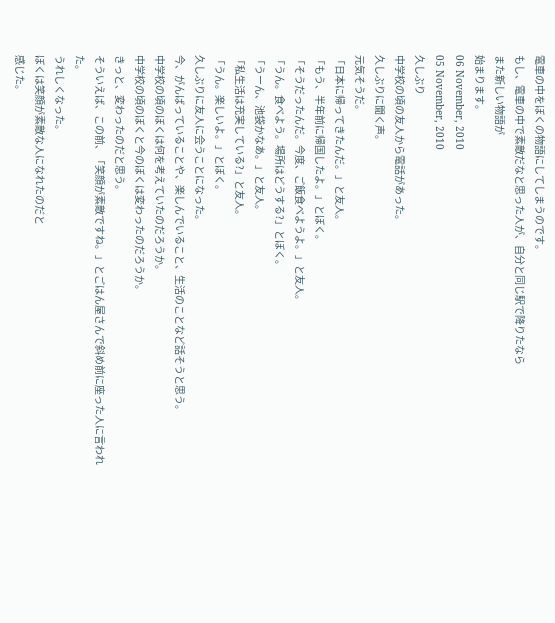電車の中をぼくの物語にしてしまうのです。
もし、電車の中で素敵だなと思った人が、自分と同じ駅で降りたなら
また新しい物語が
始まります。
06 November, 2010
05 November, 2010
久しぶり
中学校の頃の友人から電話があった。
久しぶりに聞く声。
元気そうだ。
「日本に帰ってきたんだ。」と友人。
「もう、半年前に帰国したよ。」とぼく。
「そうだったんだ。今度、ご飯食べようよ。」と友人。
「うん。食べよう。場所はどうする?」とぼく。
「うーん、池袋かなあ。」と友人。
「私生活は充実している?」と友人。
「うん。楽しいよ。」とぼく。
久しぶりに友人に会うことになった。
今、がんばっていることや、楽しんでいること、生活のことなど話そうと思う。
中学校の頃のぼくは何を考えていたのだろうか。
中学校の頃のぼくと今のぼくは変わったのだろうか。
きっと、変わったのだと思う。
そういえば、この前、「笑顔が素敵ですね。」とごはん屋さんで斜め前に座った人に言われた。
うれしくなった。
ぼくは笑顔が素敵な人になれたのだと
感じた。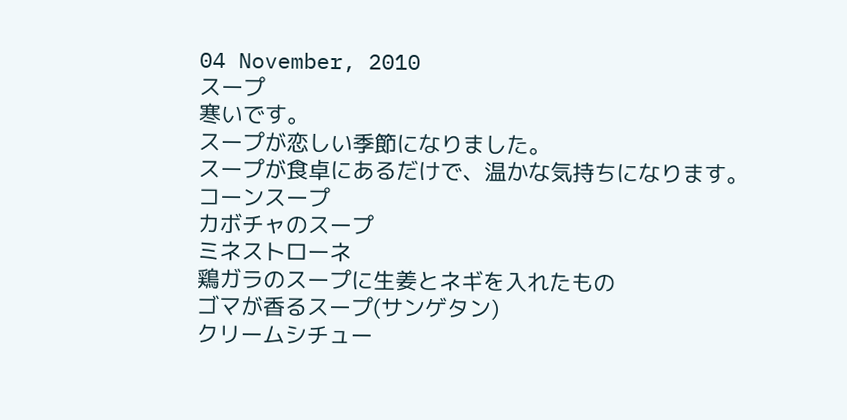04 November, 2010
スープ
寒いです。
スープが恋しい季節になりました。
スープが食卓にあるだけで、温かな気持ちになります。
コーンスープ
カボチャのスープ
ミネストローネ
鶏ガラのスープに生姜とネギを入れたもの
ゴマが香るスープ(サンゲタン)
クリームシチュー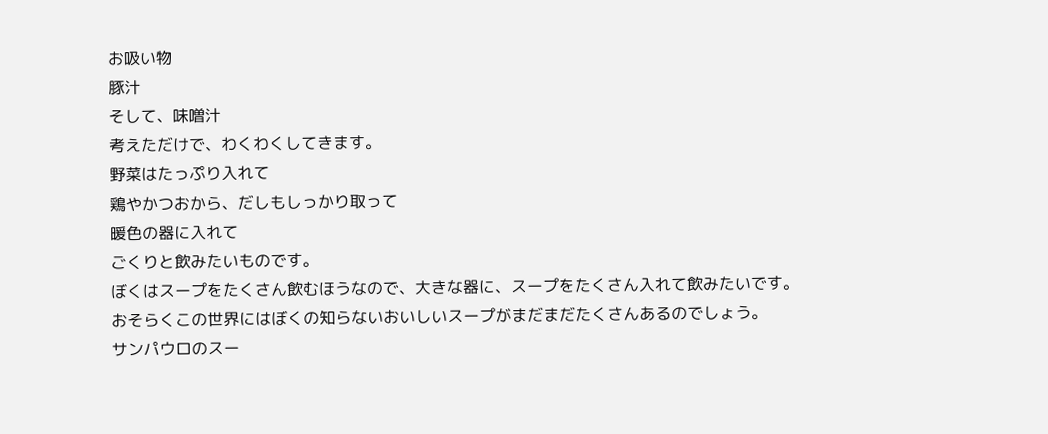お吸い物
豚汁
そして、味噌汁
考えただけで、わくわくしてきます。
野菜はたっぷり入れて
鶏やかつおから、だしもしっかり取って
暖色の器に入れて
ごくりと飲みたいものです。
ぼくはスープをたくさん飲むほうなので、大きな器に、スープをたくさん入れて飲みたいです。
おそらくこの世界にはぼくの知らないおいしいスープがまだまだたくさんあるのでしょう。
サンパウロのスー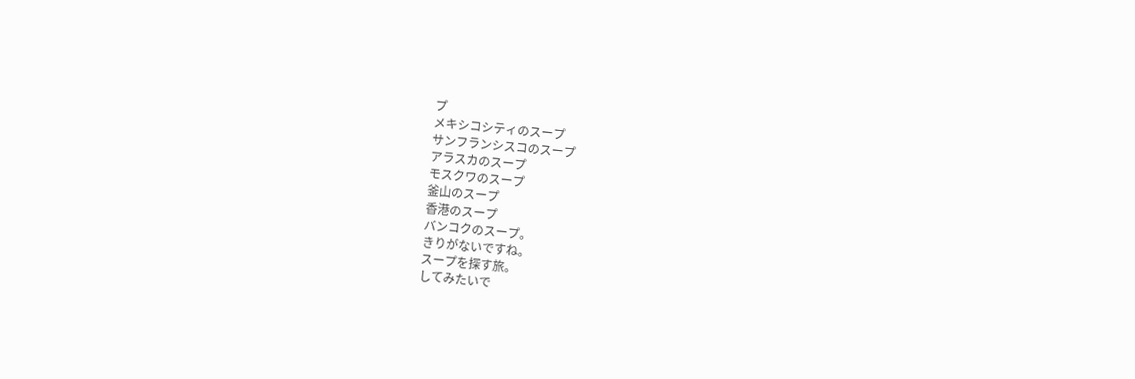プ
メキシコシティのスープ
サンフランシスコのスープ
アラスカのスープ
モスクワのスープ
釜山のスープ
香港のスープ
バンコクのスープ。
きりがないですね。
スープを探す旅。
してみたいで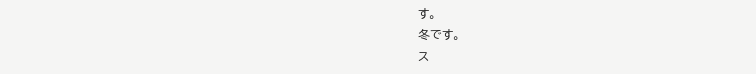す。
冬です。
ス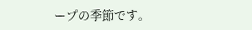ープの季節です。